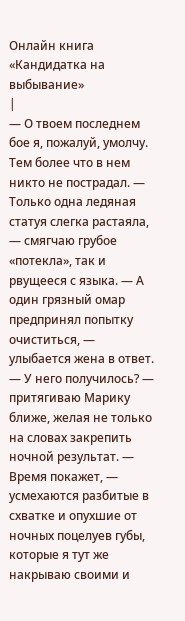Онлайн книга «Кандидатка на выбывание»
|
— О твоем последнем бое я, пожалуй, умолчу. Тем более что в нем никто не пострадал. — Только одна ледяная статуя слегка растаяла, — смягчаю грубое «потекла», так и рвущееся с языка. — А один грязный омар предпринял попытку очиститься, — улыбается жена в ответ. — У него получилось? — притягиваю Марику ближе, желая не только на словах закрепить ночной результат. — Время покажет, — усмехаются разбитые в схватке и опухшие от ночных поцелуев губы, которые я тут же накрываю своими и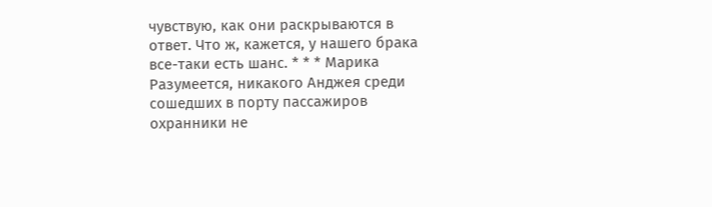чувствую, как они раскрываются в ответ. Что ж, кажется, у нашего брака все-таки есть шанс. * * * Марика Разумеется, никакого Анджея среди сошедших в порту пассажиров охранники не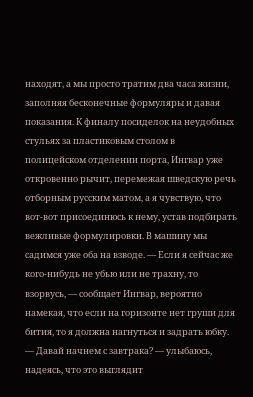находят, а мы просто тратим два часа жизни, заполняя бесконечные формуляры и давая показания. К финалу посиделок на неудобных стульях за пластиковым столом в полицейском отделении порта, Ингвар уже откровенно рычит, перемежая шведскую речь отборным русским матом, а я чувствую, что вот-вот присоединюсь к нему, устав подбирать вежливые формулировки. В машину мы садимся уже оба на взводе. — Если я сейчас же кого-нибудь не убью или не трахну, то взорвусь, — сообщает Ингвар, вероятно намекая, что если на горизонте нет груши для бития, то я должна нагнуться и задрать юбку. — Давай начнем с завтрака? — улыбаюсь, надеясь, что это выглядит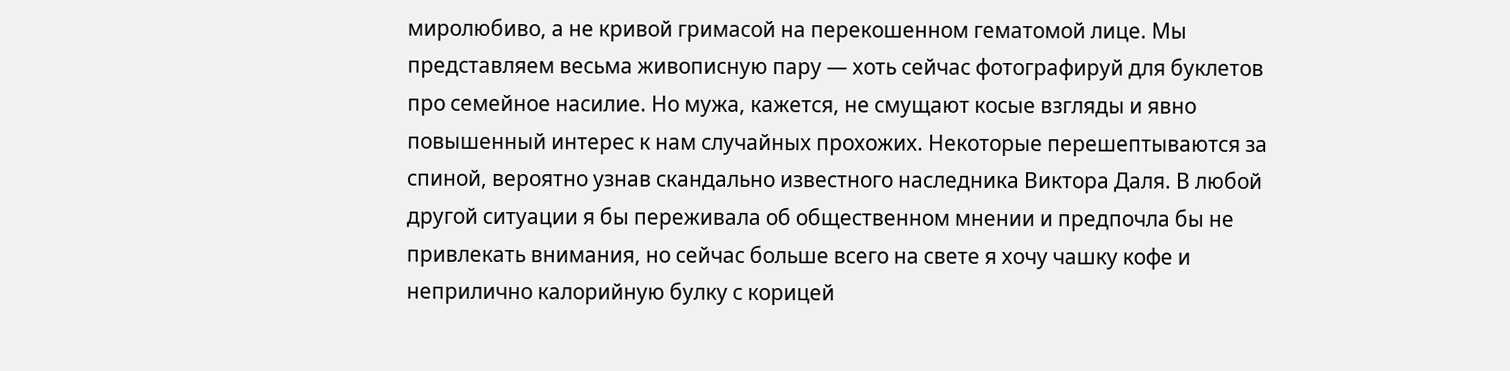миролюбиво, а не кривой гримасой на перекошенном гематомой лице. Мы представляем весьма живописную пару — хоть сейчас фотографируй для буклетов про семейное насилие. Но мужа, кажется, не смущают косые взгляды и явно повышенный интерес к нам случайных прохожих. Некоторые перешептываются за спиной, вероятно узнав скандально известного наследника Виктора Даля. В любой другой ситуации я бы переживала об общественном мнении и предпочла бы не привлекать внимания, но сейчас больше всего на свете я хочу чашку кофе и неприлично калорийную булку с корицей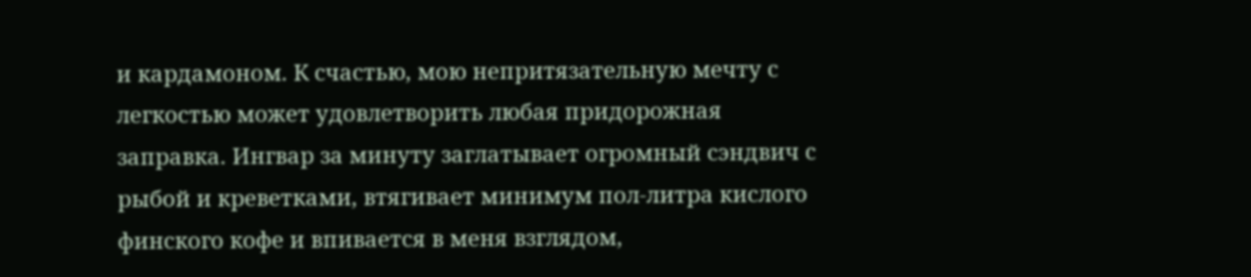и кардамоном. К счастью, мою непритязательную мечту с легкостью может удовлетворить любая придорожная заправка. Ингвар за минуту заглатывает огромный сэндвич с рыбой и креветками, втягивает минимум пол-литра кислого финского кофе и впивается в меня взглядом,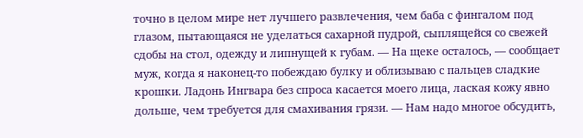точно в целом мире нет лучшего развлечения, чем баба с фингалом под глазом, пытающаяся не уделаться сахарной пудрой, сыплящейся со свежей сдобы на стол, одежду и липнущей к губам. — На щеке осталось, — сообщает муж, когда я наконец-то побеждаю булку и облизываю с пальцев сладкие крошки. Ладонь Ингвара без спроса касается моего лица, лаская кожу явно дольше, чем требуется для смахивания грязи. — Нам надо многое обсудить,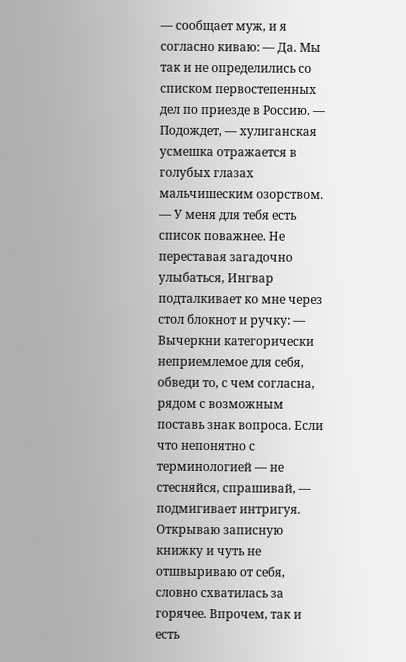— сообщает муж, и я согласно киваю: — Да. Мы так и не определились со списком первостепенных дел по приезде в Россию. — Подождет, — хулиганская усмешка отражается в голубых глазах мальчишеским озорством. — У меня для тебя есть список поважнее. Не переставая загадочно улыбаться, Ингвар подталкивает ко мне через стол блокнот и ручку: — Вычеркни категорически неприемлемое для себя, обведи то, с чем согласна, рядом с возможным поставь знак вопроса. Если что непонятно с терминологией — не стесняйся, спрашивай, — подмигивает интригуя. Открываю записную книжку и чуть не отшвыриваю от себя, словно схватилась за горячее. Впрочем, так и есть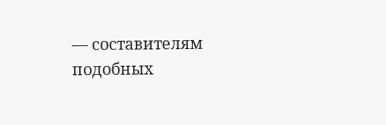— составителям подобных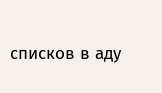списков в аду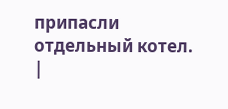припасли отдельный котел. |